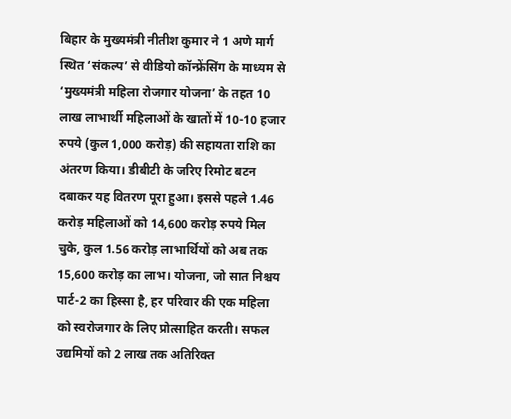बिहार के मुख्यमंत्री नीतीश कुमार ने 1 अणे मार्ग स्थित ‘संकल्प’ से वीडियो कॉन्फ्रेंसिंग के माध्यम से ‘मुख्यमंत्री महिला रोजगार योजना’ के तहत 10 लाख लाभार्थी महिलाओं के खातों में 10-10 हजार रुपये (कुल 1,000 करोड़) की सहायता राशि का अंतरण किया। डीबीटी के जरिए रिमोट बटन दबाकर यह वितरण पूरा हुआ। इससे पहले 1.46 करोड़ महिलाओं को 14,600 करोड़ रुपये मिल चुके, कुल 1.56 करोड़ लाभार्थियों को अब तक 15,600 करोड़ का लाभ। योजना, जो सात निश्चय पार्ट-2 का हिस्सा है, हर परिवार की एक महिला को स्वरोजगार के लिए प्रोत्साहित करती। सफल उद्यमियों को 2 लाख तक अतिरिक्त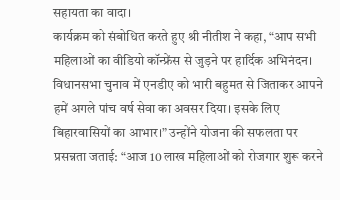सहायता का वादा।
कार्यक्रम को संबोधित करते हुए श्री नीतीश ने कहा, “आप सभी महिलाओं का वीडियो कॉन्फ्रेंस से जुड़ने पर हार्दिक अभिनंदन। विधानसभा चुनाव में एनडीए को भारी बहुमत से जिताकर आपने हमें अगले पांच वर्ष सेवा का अवसर दिया। इसके लिए बिहारवासियों का आभार।” उन्होंने योजना की सफलता पर प्रसन्नता जताई: “आज 10 लाख महिलाओं को रोजगार शुरू करने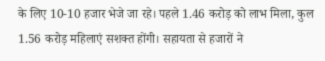के लिए 10-10 हजार भेजे जा रहे। पहले 1.46 करोड़ को लाभ मिला, कुल 1.56 करोड़ महिलाएं सशक्त होंगी। सहायता से हजारों ने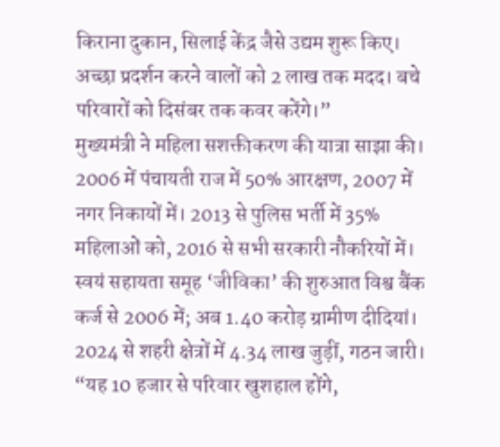किराना दुकान, सिलाई केंद्र जैसे उद्यम शुरू किए। अच्छा प्रदर्शन करने वालों को 2 लाख तक मदद। बचे परिवारों को दिसंबर तक कवर करेंगे।”
मुख्यमंत्री ने महिला सशक्तीकरण की यात्रा साझा की। 2006 में पंचायती राज में 50% आरक्षण, 2007 में नगर निकायों में। 2013 से पुलिस भर्ती में 35% महिलाओं को, 2016 से सभी सरकारी नौकरियों में। स्वयं सहायता समूह ‘जीविका’ की शुरुआत विश्व बैंक कर्ज से 2006 में; अब 1.40 करोड़ ग्रामीण दीदियां। 2024 से शहरी क्षेत्रों में 4.34 लाख जुड़ीं, गठन जारी। “यह 10 हजार से परिवार खुशहाल होंगे,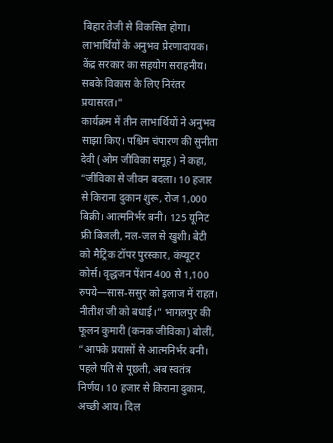बिहार तेजी से विकसित होगा। लाभार्थियों के अनुभव प्रेरणादायक। केंद्र सरकार का सहयोग सराहनीय। सबके विकास के लिए निरंतर प्रयासरत।”
कार्यक्रम में तीन लाभार्थियों ने अनुभव साझा किए। पश्चिम चंपारण की सुनीता देवी (ओम जीविका समूह) ने कहा, “जीविका से जीवन बदला। 10 हजार से किराना दुकान शुरू, रोज 1,000 बिक्री। आत्मनिर्भर बनी। 125 यूनिट फ्री बिजली, नल-जल से खुशी। बेटी को मैट्रिक टॉपर पुरस्कार, कंप्यूटर कोर्स। वृद्धजन पेंशन 400 से 1,100 रुपये—सास-ससुर को इलाज में राहत। नीतीश जी को बधाई।” भागलपुर की फूलन कुमारी (कनक जीविका) बोलीं, “आपके प्रयासों से आत्मनिर्भर बनी। पहले पति से पूछती, अब स्वतंत्र निर्णय। 10 हजार से किराना दुकान, अच्छी आय। दिल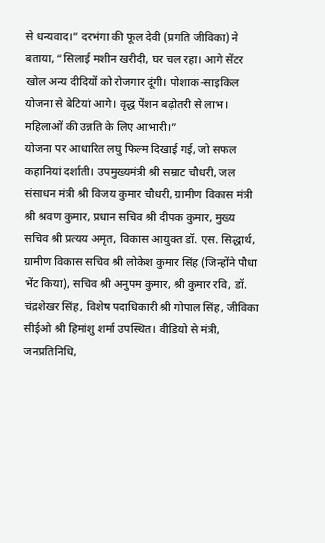से धन्यवाद।” दरभंगा की फूल देवी (प्रगति जीविका) ने बताया, “सिलाई मशीन खरीदी, घर चल रहा। आगे सेंटर खोल अन्य दीदियों को रोजगार दूंगी। पोशाक-साइकिल योजना से बेटियां आगे। वृद्ध पेंशन बढ़ोतरी से लाभ। महिलाओं की उन्नति के लिए आभारी।”
योजना पर आधारित लघु फिल्म दिखाई गई, जो सफल कहानियां दर्शाती। उपमुख्यमंत्री श्री सम्राट चौधरी, जल संसाधन मंत्री श्री विजय कुमार चौधरी, ग्रामीण विकास मंत्री श्री श्रवण कुमार, प्रधान सचिव श्री दीपक कुमार, मुख्य सचिव श्री प्रत्यय अमृत, विकास आयुक्त डॉ. एस. सिद्धार्थ, ग्रामीण विकास सचिव श्री लोकेश कुमार सिंह (जिन्होंने पौधा भेंट किया), सचिव श्री अनुपम कुमार, श्री कुमार रवि, डॉ. चंद्रशेखर सिंह, विशेष पदाधिकारी श्री गोपाल सिंह, जीविका सीईओ श्री हिमांशु शर्मा उपस्थित। वीडियो से मंत्री, जनप्रतिनिधि,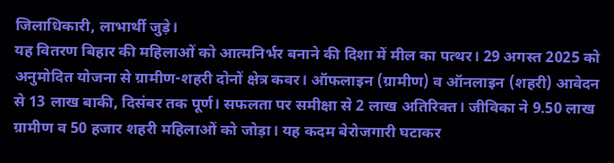जिलाधिकारी, लाभार्थी जुड़े।
यह वितरण बिहार की महिलाओं को आत्मनिर्भर बनाने की दिशा में मील का पत्थर। 29 अगस्त 2025 को अनुमोदित योजना से ग्रामीण-शहरी दोनों क्षेत्र कवर। ऑफलाइन (ग्रामीण) व ऑनलाइन (शहरी) आवेदन से 13 लाख बाकी, दिसंबर तक पूर्ण। सफलता पर समीक्षा से 2 लाख अतिरिक्त। जीविका ने 9.50 लाख ग्रामीण व 50 हजार शहरी महिलाओं को जोड़ा। यह कदम बेरोजगारी घटाकर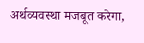अर्थव्यवस्था मजबूत करेगा,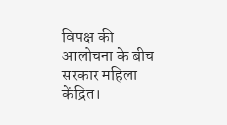विपक्ष की आलोचना के बीच सरकार महिला केंद्रित।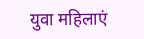युवा महिलाएं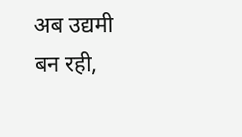अब उद्यमी बन रही,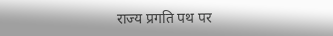राज्य प्रगति पथ पर